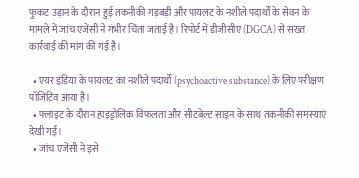फुकट उड़ान के दौरान हुई तकनीकी गड़बड़ी और पायलट के नशीले पदार्थों के सेवन के मामले में जांच एजेंसी ने गंभीर चिंता जताई है। रिपोर्ट में डीजीसीए (DGCA) से सख्त कार्रवाई की मांग की गई है।

  • एयर इंडिया के पायलट का नशीले पदार्थों (psychoactive substance) के लिए परीक्षण पॉजिटिव आया है।
  • फ्लाइट के दौरान हाइड्रोलिक विफलता और सीटबेल्ट साइन के साथ तकनीकी समस्याएं देखी गईं।
  • जांच एजेंसी ने इसे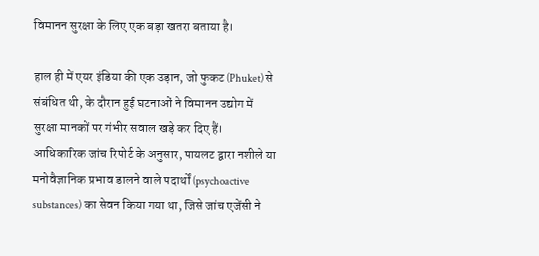विमानन सुरक्षा के लिए एक बड़ा खतरा बताया है।

हाल ही में एयर इंडिया की एक उड़ान, जो फुकट (Phuket) से संबंधित थी, के दौरान हुई घटनाओं ने विमानन उद्योग में सुरक्षा मानकों पर गंभीर सवाल खड़े कर दिए हैं। आधिकारिक जांच रिपोर्ट के अनुसार, पायलट द्वारा नशीले या मनोवैज्ञानिक प्रभाव डालने वाले पदार्थों (psychoactive substances) का सेवन किया गया था, जिसे जांच एजेंसी ने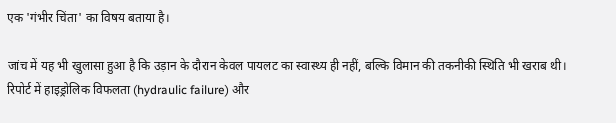एक 'गंभीर चिंता' का विषय बताया है।

जांच में यह भी खुलासा हुआ है कि उड़ान के दौरान केवल पायलट का स्वास्थ्य ही नहीं, बल्कि विमान की तकनीकी स्थिति भी खराब थी। रिपोर्ट में हाइड्रोलिक विफलता (hydraulic failure) और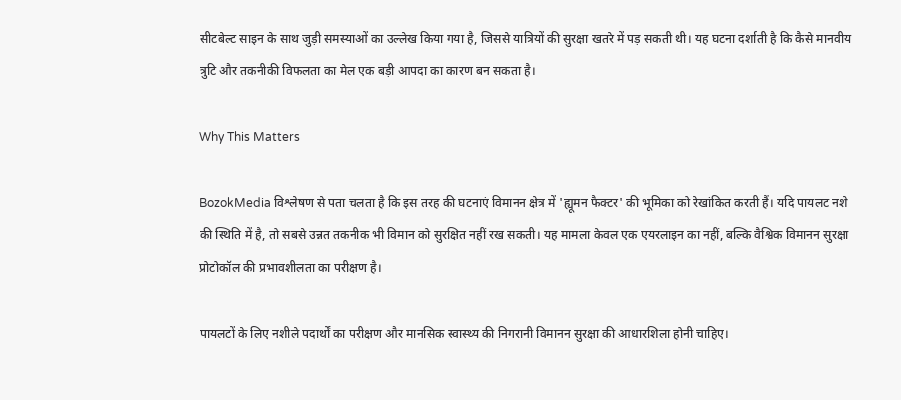सीटबेल्ट साइन के साथ जुड़ी समस्याओं का उल्लेख किया गया है, जिससे यात्रियों की सुरक्षा खतरे में पड़ सकती थी। यह घटना दर्शाती है कि कैसे मानवीय त्रुटि और तकनीकी विफलता का मेल एक बड़ी आपदा का कारण बन सकता है।

Why This Matters

BozokMedia विश्लेषण से पता चलता है कि इस तरह की घटनाएं विमानन क्षेत्र में 'ह्यूमन फैक्टर' की भूमिका को रेखांकित करती हैं। यदि पायलट नशे की स्थिति में है, तो सबसे उन्नत तकनीक भी विमान को सुरक्षित नहीं रख सकती। यह मामला केवल एक एयरलाइन का नहीं, बल्कि वैश्विक विमानन सुरक्षा प्रोटोकॉल की प्रभावशीलता का परीक्षण है।

पायलटों के लिए नशीले पदार्थों का परीक्षण और मानसिक स्वास्थ्य की निगरानी विमानन सुरक्षा की आधारशिला होनी चाहिए।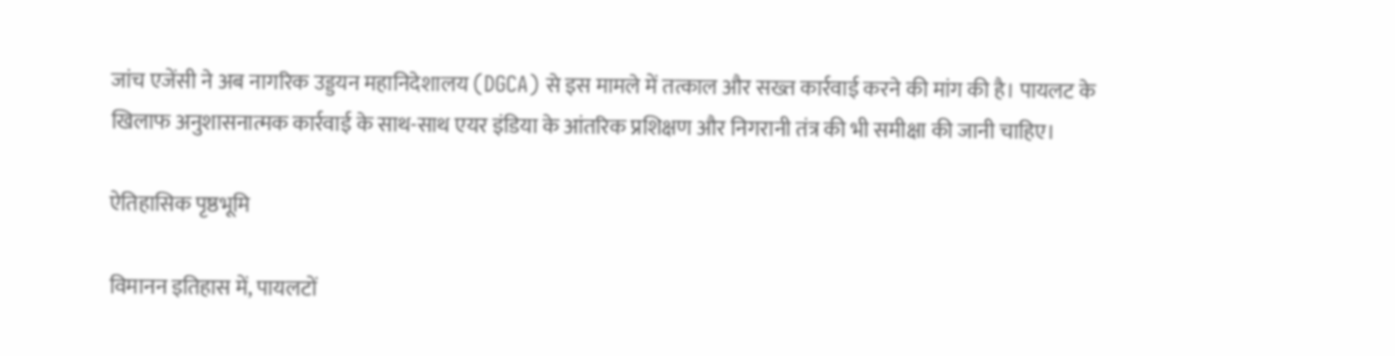जांच एजेंसी ने अब नागरिक उड्डयन महानिदेशालय (DGCA) से इस मामले में तत्काल और सख्त कार्रवाई करने की मांग की है। पायलट के खिलाफ अनुशासनात्मक कार्रवाई के साथ-साथ एयर इंडिया के आंतरिक प्रशिक्षण और निगरानी तंत्र की भी समीक्षा की जानी चाहिए।

ऐतिहासिक पृष्ठभूमि

विमानन इतिहास में, पायलटों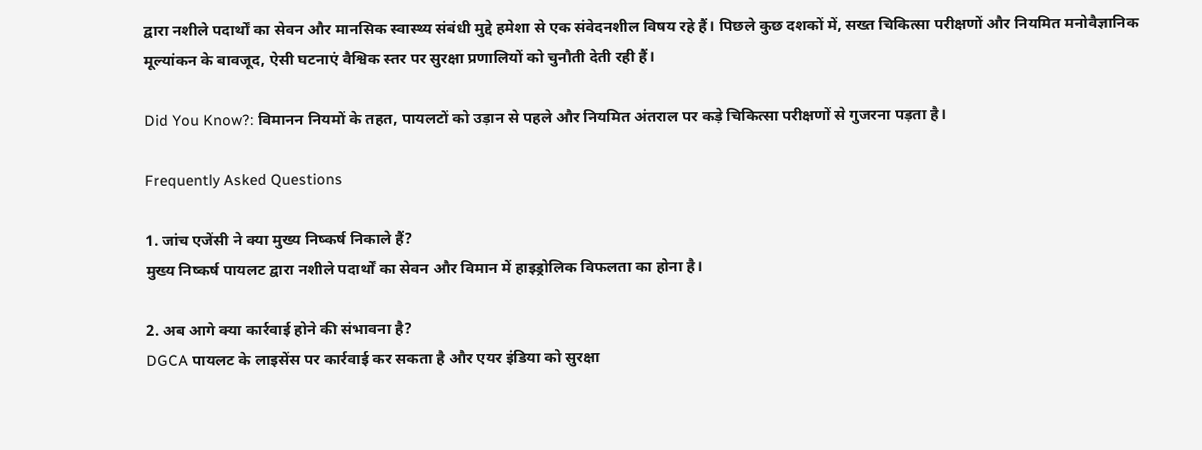द्वारा नशीले पदार्थों का सेवन और मानसिक स्वास्थ्य संबंधी मुद्दे हमेशा से एक संवेदनशील विषय रहे हैं। पिछले कुछ दशकों में, सख्त चिकित्सा परीक्षणों और नियमित मनोवैज्ञानिक मूल्यांकन के बावजूद, ऐसी घटनाएं वैश्विक स्तर पर सुरक्षा प्रणालियों को चुनौती देती रही हैं।

Did You Know?: विमानन नियमों के तहत, पायलटों को उड़ान से पहले और नियमित अंतराल पर कड़े चिकित्सा परीक्षणों से गुजरना पड़ता है।

Frequently Asked Questions

1. जांच एजेंसी ने क्या मुख्य निष्कर्ष निकाले हैं?
मुख्य निष्कर्ष पायलट द्वारा नशीले पदार्थों का सेवन और विमान में हाइड्रोलिक विफलता का होना है।

2. अब आगे क्या कार्रवाई होने की संभावना है?
DGCA पायलट के लाइसेंस पर कार्रवाई कर सकता है और एयर इंडिया को सुरक्षा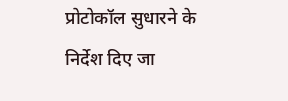प्रोटोकॉल सुधारने के निर्देश दिए जा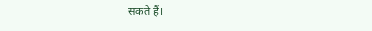सकते हैं।